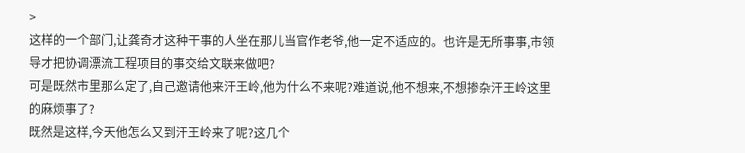>
这样的一个部门,让龚奇才这种干事的人坐在那儿当官作老爷,他一定不适应的。也许是无所事事,市领导才把协调漂流工程项目的事交给文联来做吧?
可是既然市里那么定了,自己邀请他来汗王岭,他为什么不来呢?难道说,他不想来,不想掺杂汗王岭这里的麻烦事了?
既然是这样,今天他怎么又到汗王岭来了呢?这几个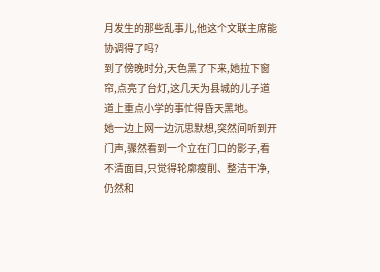月发生的那些乱事儿,他这个文联主席能协调得了吗?
到了傍晚时分,天色黑了下来,她拉下窗帘,点亮了台灯,这几天为县城的儿子道道上重点小学的事忙得昏天黑地。
她一边上网一边沉思默想,突然间听到开门声,骤然看到一个立在门口的影子,看不清面目,只觉得轮廓瘦削、整洁干净,仍然和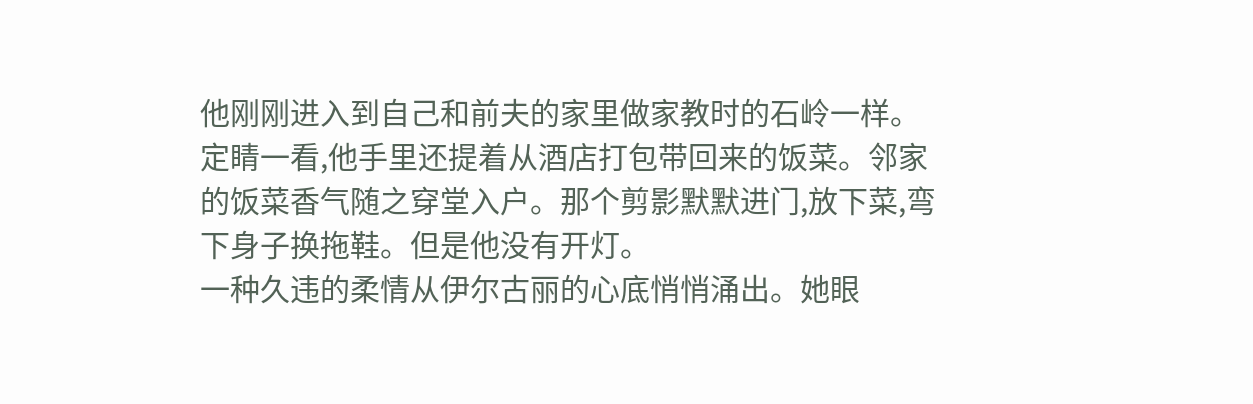他刚刚进入到自己和前夫的家里做家教时的石岭一样。
定睛一看,他手里还提着从酒店打包带回来的饭菜。邻家的饭菜香气随之穿堂入户。那个剪影默默进门,放下菜,弯下身子换拖鞋。但是他没有开灯。
一种久违的柔情从伊尔古丽的心底悄悄涌出。她眼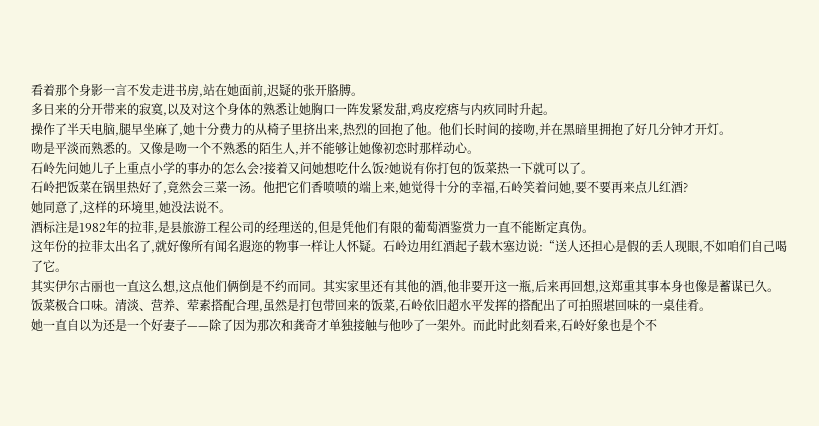看着那个身影一言不发走进书房,站在她面前,迟疑的张开胳膊。
多日来的分开带来的寂寞,以及对这个身体的熟悉让她胸口一阵发紧发甜,鸡皮疙瘩与内疚同时升起。
操作了半天电脑,腿早坐麻了,她十分费力的从椅子里挤出来,热烈的回抱了他。他们长时间的接吻,并在黑暗里拥抱了好几分钟才开灯。
吻是平淡而熟悉的。又像是吻一个不熟悉的陌生人,并不能够让她像初恋时那样动心。
石岭先问她儿子上重点小学的事办的怎么会?接着又问她想吃什么饭?她说有你打包的饭菜热一下就可以了。
石岭把饭菜在锅里热好了,竟然会三菜一汤。他把它们香喷喷的端上来,她觉得十分的幸福,石岭笑着问她,要不要再来点儿红酒?
她同意了,这样的环境里,她没法说不。
酒标注是1982年的拉菲,是县旅游工程公司的经理送的,但是凭他们有限的葡萄酒鉴赏力一直不能断定真伪。
这年份的拉菲太出名了,就好像所有闻名遐迩的物事一样让人怀疑。石岭边用红酒起子载木塞边说:“送人还担心是假的丢人现眼,不如咱们自己喝了它。
其实伊尔古丽也一直这么想,这点他们俩倒是不约而同。其实家里还有其他的酒,他非要开这一瓶,后来再回想,这郑重其事本身也像是蓄谋已久。
饭菜极合口味。清淡、营养、荤素搭配合理,虽然是打包带回来的饭菜,石岭依旧超水平发挥的搭配出了可拍照堪回味的一桌佳肴。
她一直自以为还是一个好妻子——除了因为那次和龚奇才单独接触与他吵了一架外。而此时此刻看来,石岭好象也是个不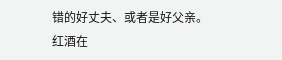错的好丈夫、或者是好父亲。
红酒在